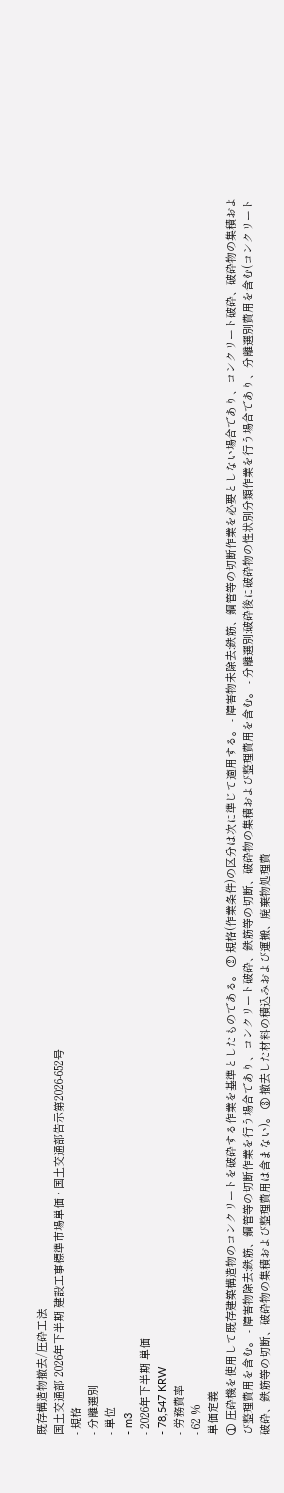既存構造物撤去/圧砕工法
国土交通部 2026年下半期 建設工事標準市場単価 · 国土交通部告示第2026-652号
- 規格
- 分離選別
- 単位
- m3
- 2026年下半期 単価
- 78,547 KRW
- 労務費率
- 62 %
単価定義
① 圧砕機を使用して既存建築構造物のコンクリートを破砕する作業を基準としたものである。 ② 規格(作業条件)の区分は次に準じて適用する。 - 障害物未除去:鉄筋、鋼管等の切断作業を必要としない場合であり、コンクリート破砕、破砕物の集積および整理費用を含む。 - 障害物除去:鉄筋、鋼管等の切断作業を行う場合であり、コンクリート破砕、鉄筋等の切断、破砕物の集積および整理費用を含む。 - 分離選別:破砕後に破砕物の性状別分類作業を行う場合であり、分離選別費用を含む(コンクリート破砕、鉄筋等の切断、破砕物の集積および整理費用は含まない)。 ③ 撤去した材料の積込みおよび運搬、廃棄物処理費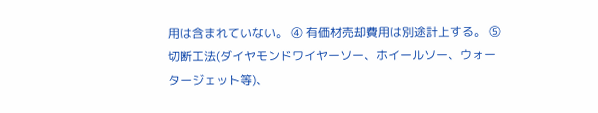用は含まれていない。 ④ 有価材売却費用は別途計上する。 ⑤ 切断工法(ダイヤモンドワイヤーソー、ホイールソー、ウォータージェット等)、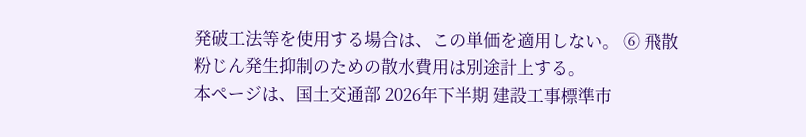発破工法等を使用する場合は、この単価を適用しない。 ⑥ 飛散粉じん発生抑制のための散水費用は別途計上する。
本ページは、国土交通部 2026年下半期 建設工事標準市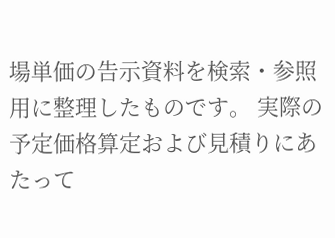場単価の告示資料を検索・参照用に整理したものです。 実際の予定価格算定および見積りにあたって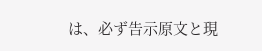は、必ず告示原文と現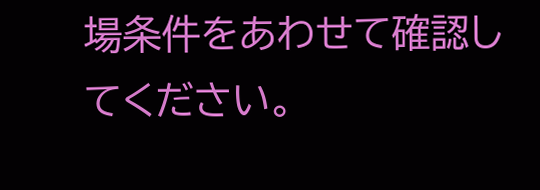場条件をあわせて確認してください。